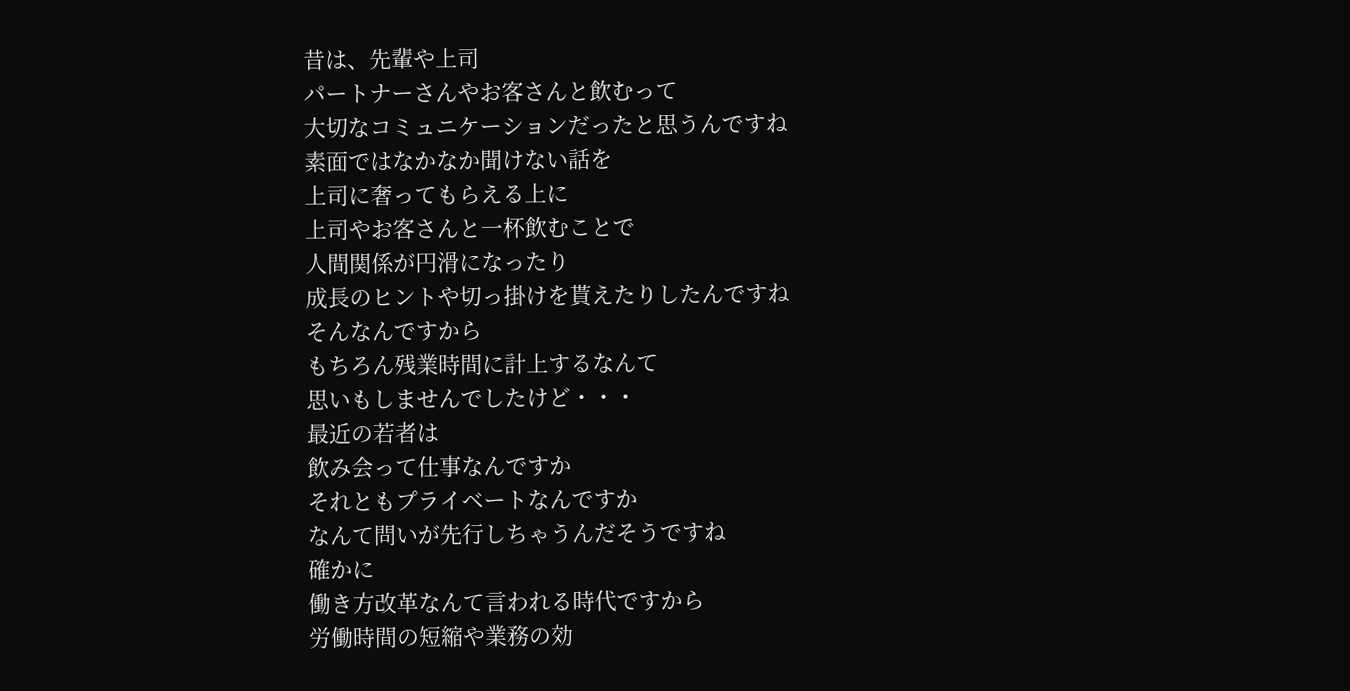昔は、先輩や上司
パートナーさんやお客さんと飲むって
大切なコミュニケーションだったと思うんですね
素面ではなかなか聞けない話を
上司に奢ってもらえる上に
上司やお客さんと一杯飲むことで
人間関係が円滑になったり
成長のヒントや切っ掛けを貰えたりしたんですね
そんなんですから
もちろん残業時間に計上するなんて
思いもしませんでしたけど・・・
最近の若者は
飲み会って仕事なんですか
それともプライベートなんですか
なんて問いが先行しちゃうんだそうですね
確かに
働き方改革なんて言われる時代ですから
労働時間の短縮や業務の効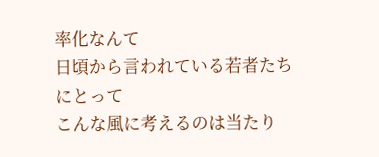率化なんて
日頃から言われている若者たちにとって
こんな風に考えるのは当たり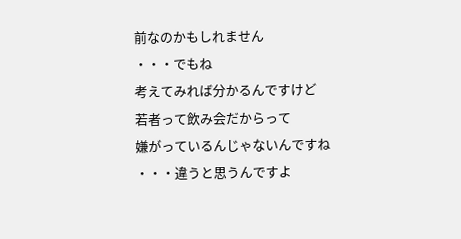前なのかもしれません
・・・でもね
考えてみれば分かるんですけど
若者って飲み会だからって
嫌がっているんじゃないんですね
・・・違うと思うんですよ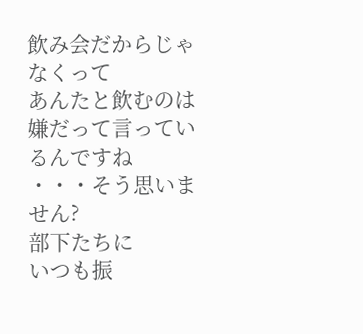飲み会だからじゃなくって
あんたと飲むのは嫌だって言っているんですね
・・・そう思いません?
部下たちに
いつも振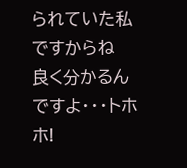られていた私ですからね
良く分かるんですよ・・・トホホ!